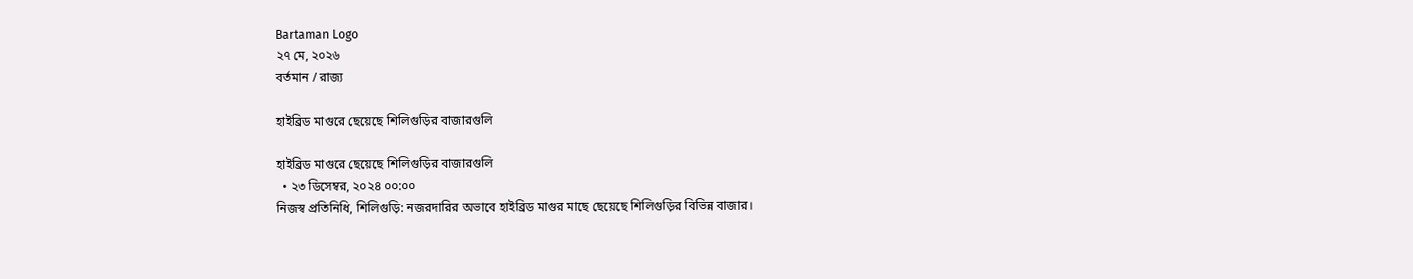Bartaman Logo
২৭ মে, ২০২৬
বর্তমান / রাজ্য

হাইব্রিড মাগুরে ছেয়েছে শিলিগুড়ির বাজারগুলি

হাইব্রিড মাগুরে ছেয়েছে শিলিগুড়ির বাজারগুলি
  • ২৩ ডিসেম্বর, ২০২৪ ০০:০০
নিজস্ব প্রতিনিধি, শিলিগুড়ি: নজরদারির অভাবে হাইব্রিড মাগুর মাছে ছেয়েছে শিলিগুড়ির বিভিন্ন বাজার।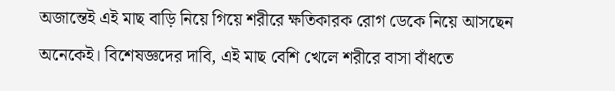অজান্তেই এই মাছ বাড়ি নিয়ে গিয়ে শরীরে ক্ষতিকারক রোগ ডেকে নিয়ে আসছেন অনেকেই। বিশেষজ্ঞদের দাবি, এই মাছ বেশি খেলে শরীরে বাসা বাঁধতে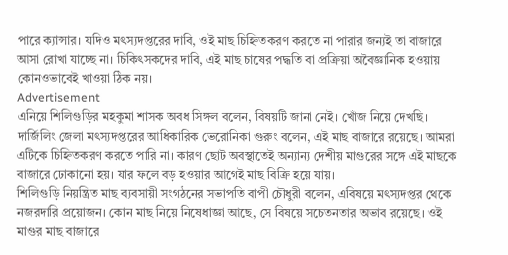পারে ক্যান্সার। যদিও মৎস্যদপ্তরের দাবি, ওই মাছ চিহ্নিতকরণ করতে না পারার জন্যই তা বাজারে আসা রোখা যাচ্ছে না। চিকিৎসকদের দাবি, এই মাছ চাষের পদ্ধতি বা প্রক্রিয়া অবৈজ্ঞানিক হওয়ায় কোনওভাবেই খাওয়া ঠিক নয়।
Advertisement
এনিয়ে শিলিগুড়ির মহকুমা শাসক অবধ সিঙ্গল বলেন, বিষয়টি জানা নেই। খোঁজ নিয়ে দেখছি। দার্জিলিং জেলা মৎস্যদপ্তরের আধিকারিক ভেরোনিকা গুরুং বলেন, এই মাছ বাজারে রয়েছে। আমরা এটিকে চিহ্নিতকরণ করতে পারি না। কারণ ছোট অবস্থাতেই অন্যান্য দেশীয় মাগুরের সঙ্গে এই মাছকে বাজারে ঢোকানো হয়। যার ফলে বড় হওয়ার আগেই মাছ বিক্রি হয়ে যায়।
শিলিগুড়ি নিয়ন্ত্রিত মাছ ব্যবসায়ী সংগঠনের সভাপতি বাপী চৌধুরী বলেন, এবিষয়ে মৎস্যদপ্তর থেকে নজরদারি প্রয়োজন। কোন মাছ নিয়ে নিষেধাজ্ঞা আছে, সে বিষয়ে সচেতনতার অভাব রয়েছে। ওই মাগুর মাছ বাজারে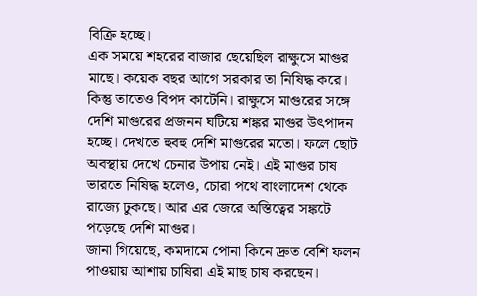বিক্রি হচ্ছে।
এক সময়ে শহরের বাজার ছেয়েছিল রাক্ষুসে মাগুর মাছে। কয়েক বছর আগে সরকার তা নিষিদ্ধ করে। কিন্তু তাতেও বিপদ কাটেনি। রাক্ষুসে মাগুরের সঙ্গে দেশি মাগুরের প্রজনন ঘটিয়ে শঙ্কর মাগুর উৎপাদন হচ্ছে। দেখতে হুবহু দেশি মাগুরের মতো। ফলে ছোট অবস্থায় দেখে চেনার উপায় নেই। এই মাগুর চাষ ভারতে নিষিদ্ধ হলেও, চোরা পথে বাংলাদেশ থেকে রাজ্যে ঢুকছে। আর এর জেরে অস্তিত্বের সঙ্কটে পড়েছে দেশি মাগুর।
জানা গিয়েছে, কমদামে পোনা কিনে দ্রুত বেশি ফলন পাওয়ায় আশায় চাষিরা এই মাছ চাষ করছেন।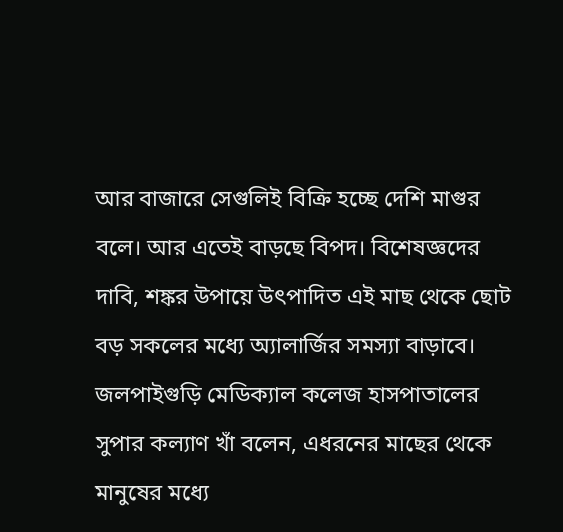আর বাজারে সেগুলিই বিক্রি হচ্ছে দেশি মাগুর বলে। আর এতেই বাড়ছে বিপদ। বিশেষজ্ঞদের দাবি, শঙ্কর উপায়ে উৎপাদিত এই মাছ থেকে ছোট বড় সকলের মধ্যে অ্যালার্জির সমস্যা বাড়াবে। জলপাইগুড়ি মেডিক্যাল কলেজ হাসপাতালের সুপার কল্যাণ খাঁ বলেন, এধরনের মাছের থেকে মানুষের মধ্যে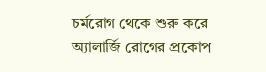চর্মরোগ থেকে শুরু করে অ্যালার্জি রোগের প্রকোপ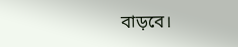বাড়বে।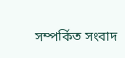সম্পর্কিত সংবাদ